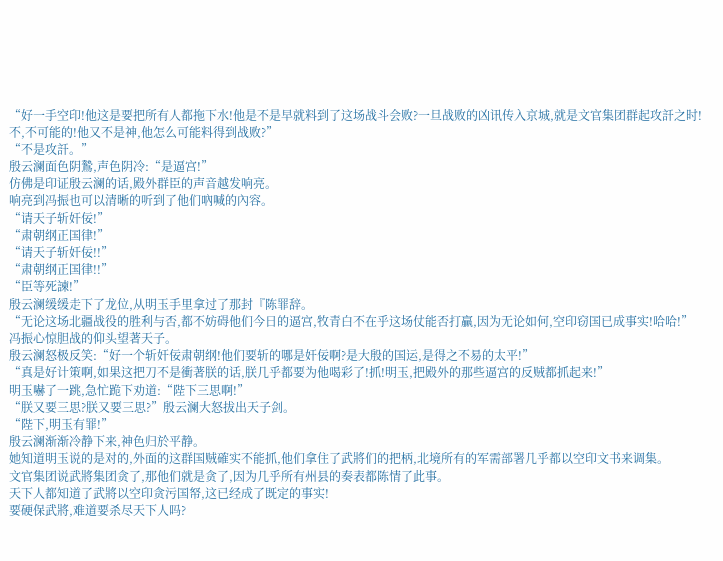“好一手空印!他这是要把所有人都拖下水!他是不是早就料到了这场战斗会败?一旦战败的凶讯传入京城,就是文官集团群起攻訐之时!不,不可能的!他又不是神,他怎么可能料得到战败?”
“不是攻訐。”
殷云澜面色阴鷙,声色阴冷:“是逼宫!”
仿佛是印证殷云澜的话,殿外群臣的声音越发响亮。
响亮到冯振也可以清晰的听到了他们吶喊的內容。
“请天子斩奸佞!”
“肃朝纲正国律!”
“请天子斩奸佞!!”
“肃朝纲正国律!!”
“臣等死諫!”
殷云澜缓缓走下了龙位,从明玉手里拿过了那封『陈罪辞。
“无论这场北疆战役的胜利与否,都不妨碍他们今日的逼宫,牧青白不在乎这场仗能否打贏,因为无论如何,空印窃国已成事实!哈哈!”
冯振心惊胆战的仰头望著天子。
殷云澜怒极反笑:“好一个斩奸佞肃朝纲!他们要斩的哪是奸佞啊?是大殷的国运,是得之不易的太平!”
“真是好计策啊,如果这把刀不是衝著朕的话,朕几乎都要为他喝彩了!抓!明玉,把殿外的那些逼宫的反贼都抓起来!”
明玉嚇了一跳,急忙跪下劝道:“陛下三思啊!”
“朕又要三思?朕又要三思?”殷云澜大怒拔出天子剑。
“陛下,明玉有罪!”
殷云澜渐渐冷静下来,神色归於平静。
她知道明玉说的是对的,外面的这群国贼確实不能抓,他们拿住了武將们的把柄,北境所有的军需部署几乎都以空印文书来调集。
文官集团说武將集团贪了,那他们就是贪了,因为几乎所有州县的奏表都陈情了此事。
天下人都知道了武將以空印贪污国帑,这已经成了既定的事实!
要硬保武將,难道要杀尽天下人吗?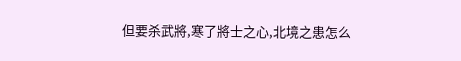但要杀武將,寒了將士之心,北境之患怎么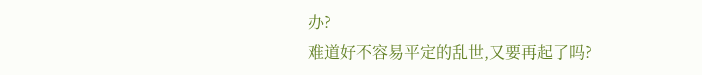办?
难道好不容易平定的乱世,又要再起了吗?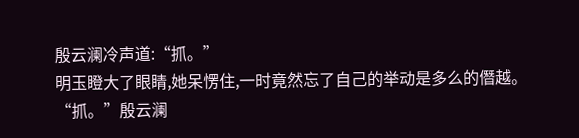殷云澜冷声道:“抓。”
明玉瞪大了眼睛,她呆愣住,一时竟然忘了自己的举动是多么的僭越。
“抓。”殷云澜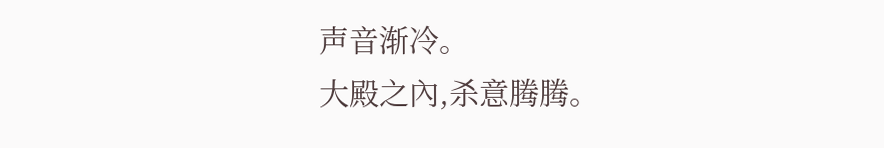声音渐冷。
大殿之內,杀意腾腾。